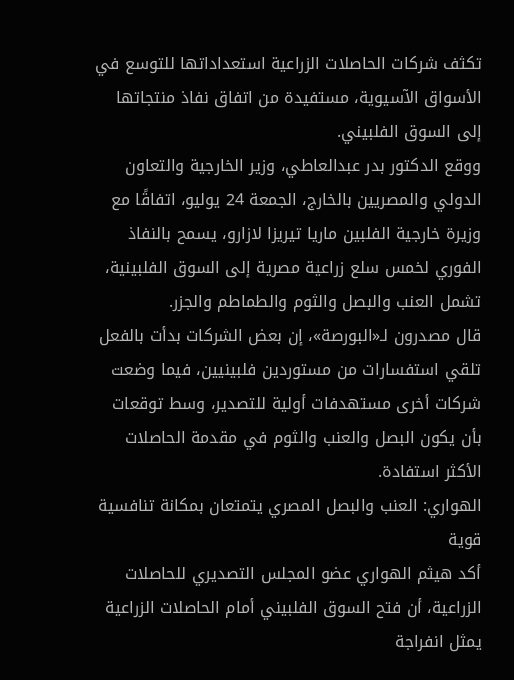تكثف شركات الحاصلات الزراعية استعداداتها للتوسع في الأسواق الآسيوية، مستفيدة من اتفاق نفاذ منتجاتها إلى السوق الفلبيني.
ووقع الدكتور بدر عبدالعاطي، وزير الخارجية والتعاون الدولي والمصريين بالخارج، الجمعة 24 يوليو، اتفاقًا مع وزيرة خارجية الفلبين ماريا تيريزا لازارو، يسمح بالنفاذ الفوري لخمس سلع زراعية مصرية إلى السوق الفلبينية، تشمل العنب والبصل والثوم والطماطم والجزر.
قال مصدرون لـ«البورصة»، إن بعض الشركات بدأت بالفعل تلقي استفسارات من مستوردين فلبينيين، فيما وضعت شركات أخرى مستهدفات أولية للتصدير، وسط توقعات بأن يكون البصل والعنب والثوم في مقدمة الحاصلات الأكثر استفادة.
الهواري: العنب والبصل المصري يتمتعان بمكانة تنافسية قوية
أكد هيثم الهواري عضو المجلس التصديري للحاصلات الزراعية، أن فتح السوق الفلبيني أمام الحاصلات الزراعية يمثل انفراجة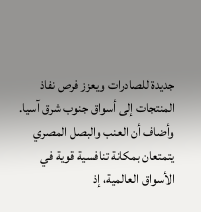جديدة للصادرات ويعزز فرص نفاذ المنتجات إلى أسواق جنوب شرق آسيا.
وأضاف أن العنب والبصل المصري يتمتعان بمكانة تنافسية قوية في الأسواق العالمية، إذ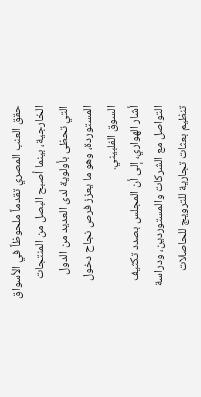حقق العنب المصري تقدماً ملحوظاً في الأسواق الخارجية، بينما أصبح البصل من المنتجات التي تحظى بأولوية لدى العديد من الدول المستوردة، وهو ما يعزز فرص نجاح دخول السوق الفلبيني.
أشار الهواري، إلى أن المجلس بصدد تكثيف التواصل مع الشركات والمستوردين، ودراسة تنظيم بعثات تجارية للترويج للحاصلات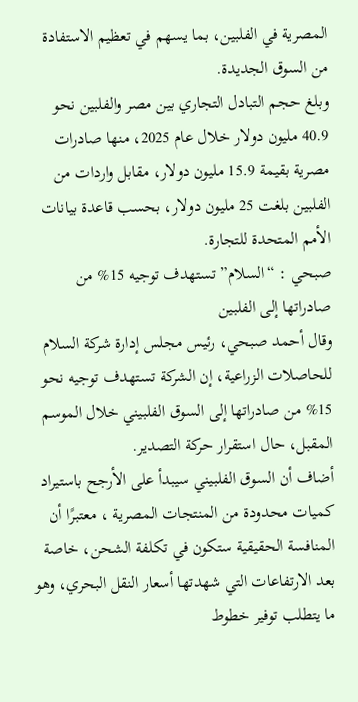المصرية في الفلبين، بما يسهم في تعظيم الاستفادة من السوق الجديدة.
وبلغ حجم التبادل التجاري بين مصر والفلبين نحو 40.9 مليون دولار خلال عام 2025، منها صادرات مصرية بقيمة 15.9 مليون دولار، مقابل واردات من الفلبين بلغت 25 مليون دولار، بحسب قاعدة بيانات الأمم المتحدة للتجارة.
صبحي : “السلام” تستهدف توجيه 15% من صادراتها إلى الفلبين
وقال أحمد صبحي، رئيس مجلس إدارة شركة السلام للحاصلات الزراعية، إن الشركة تستهدف توجيه نحو 15% من صادراتها إلى السوق الفلبيني خلال الموسم المقبل، حال استقرار حركة التصدير.
أضاف أن السوق الفلبيني سيبدأ على الأرجح باستيراد كميات محدودة من المنتجات المصرية ، معتبرًا أن المنافسة الحقيقية ستكون في تكلفة الشحن، خاصة بعد الارتفاعات التي شهدتها أسعار النقل البحري، وهو ما يتطلب توفير خطوط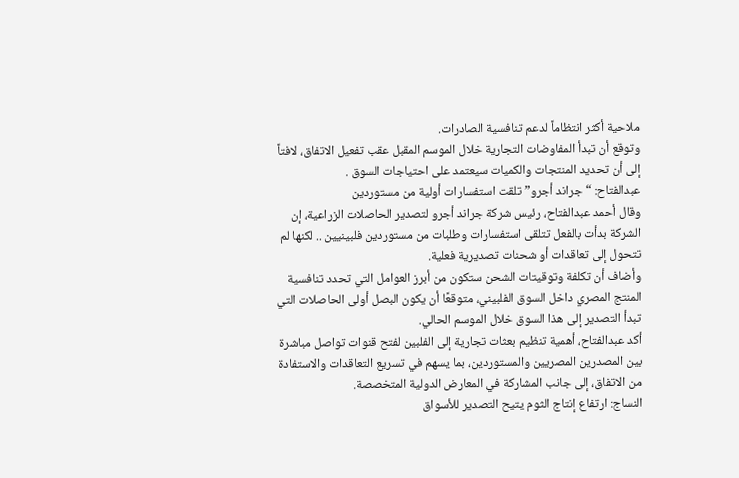ملاحية أكثر انتظاماً لدعم تنافسية الصادرات.
وتوقع أن تبدأ المفاوضات التجارية خلال الموسم المقبل عقب تفعيل الاتفاق، لافتاً إلى أن تحديد المنتجات والكميات سيعتمد على احتياجات السوق .
عبدالفتاح: “جراند أجرو” تلقت استفسارات أولية من مستوردين
وقال أحمد عبدالفتاح، رئيس شركة جراند أجرو لتصدير الحاصلات الزراعية، إن الشركة بدأت بالفعل تتلقى استفسارات وطلبات من مستوردين فلبينيين .. لكنها لم تتحول إلى تعاقدات أو شحنات تصديرية فعلية.
وأضاف أن تكلفة وتوقيتات الشحن ستكون من أبرز العوامل التي تحدد تنافسية المنتج المصري داخل السوق الفلبيني، متوقعًا أن يكون البصل أولى الحاصلات التي تبدأ التصدير إلى هذا السوق خلال الموسم الحالي.
أكد عبدالفتاح، أهمية تنظيم بعثات تجارية إلى الفلبين لفتح قنوات تواصل مباشرة بين المصدرين المصريين والمستوردين، بما يسهم في تسريع التعاقدات والاستفادة من الاتفاق، إلى جانب المشاركة في المعارض الدولية المتخصصة.
النساج: ارتفاع إنتاج الثوم يتيح التصدير للأسواق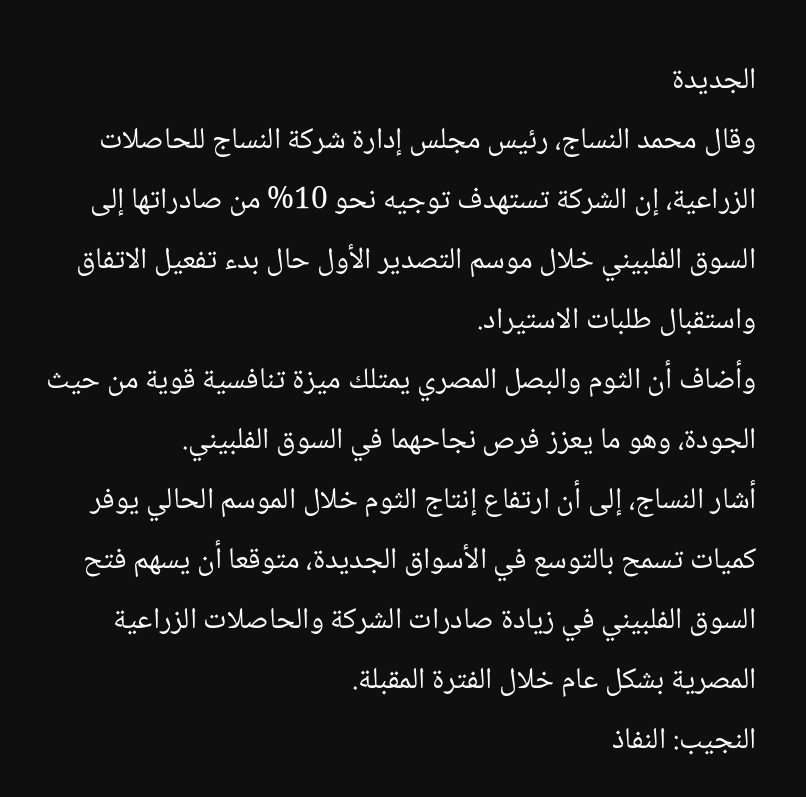الجديدة
وقال محمد النساج، رئيس مجلس إدارة شركة النساج للحاصلات الزراعية، إن الشركة تستهدف توجيه نحو 10% من صادراتها إلى السوق الفلبيني خلال موسم التصدير الأول حال بدء تفعيل الاتفاق واستقبال طلبات الاستيراد.
وأضاف أن الثوم والبصل المصري يمتلك ميزة تنافسية قوية من حيث الجودة، وهو ما يعزز فرص نجاحهما في السوق الفلبيني.
أشار النساج، إلى أن ارتفاع إنتاج الثوم خلال الموسم الحالي يوفر كميات تسمح بالتوسع في الأسواق الجديدة، متوقعا أن يسهم فتح السوق الفلبيني في زيادة صادرات الشركة والحاصلات الزراعية المصرية بشكل عام خلال الفترة المقبلة.
النجيب: النفاذ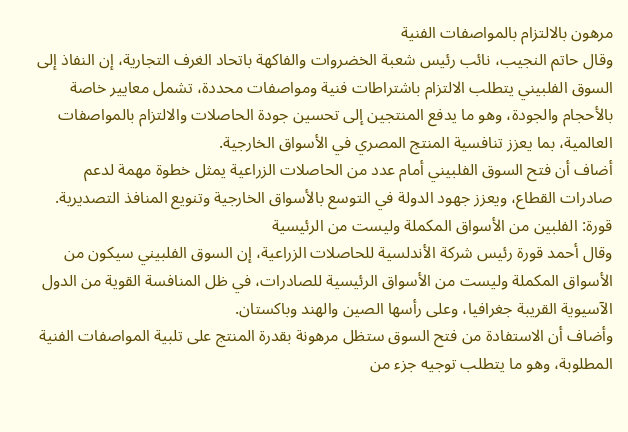مرهون بالالتزام بالمواصفات الفنية
وقال حاتم النجيب، نائب رئيس شعبة الخضروات والفاكهة باتحاد الغرف التجارية، إن النفاذ إلى السوق الفلبيني يتطلب الالتزام باشتراطات فنية ومواصفات محددة، تشمل معايير خاصة بالأحجام والجودة، وهو ما يدفع المنتجين إلى تحسين جودة الحاصلات والالتزام بالمواصفات العالمية، بما يعزز تنافسية المنتج المصري في الأسواق الخارجية.
أضاف أن فتح السوق الفلبيني أمام عدد من الحاصلات الزراعية يمثل خطوة مهمة لدعم صادرات القطاع، ويعزز جهود الدولة في التوسع بالأسواق الخارجية وتنويع المنافذ التصديرية.
قورة: الفلبين من الأسواق المكملة وليست من الرئيسية
وقال أحمد قورة رئيس شركة الأندلسية للحاصلات الزراعية، إن السوق الفلبيني سيكون من الأسواق المكملة وليست من الأسواق الرئيسية للصادرات، في ظل المنافسة القوية من الدول الآسيوية القريبة جغرافيا، وعلى رأسها الصين والهند وباكستان.
وأضاف أن الاستفادة من فتح السوق ستظل مرهونة بقدرة المنتج على تلبية المواصفات الفنية المطلوبة، وهو ما يتطلب توجيه جزء من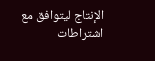الإنتاج ليتوافق مع اشتراطات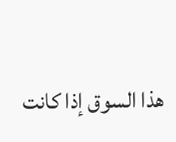هذا السوق إذا كانت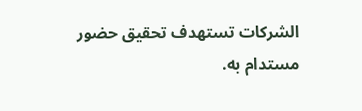الشركات تستهدف تحقيق حضور مستدام به.